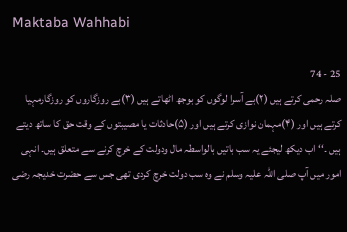Maktaba Wahhabi

25 - 74
صلہ رحمی کرتے ہیں (۲)بے آسرا لوگوں کو بوجھ اٹھاتے ہیں (۳)بے روزگاروں کو روزگارمہیا کرتے ہیں اور (۴)مہمان نوازی کرتے ہیں اور (۵)حادثات یا مصیبتوں کے وقت حق کا ساتھ دیتے ہیں ۔‘‘ اب دیکھ لیجئے یہ سب باتیں بالواسطہ مال ودولت کے خرچ کرنے سے متعلق ہیں۔ انہی امور میں آپ صلی اللہ علیہ وسلم نے وہ سب دولت خرچ کردی تھی جس سے حضرت خدیجہ رضی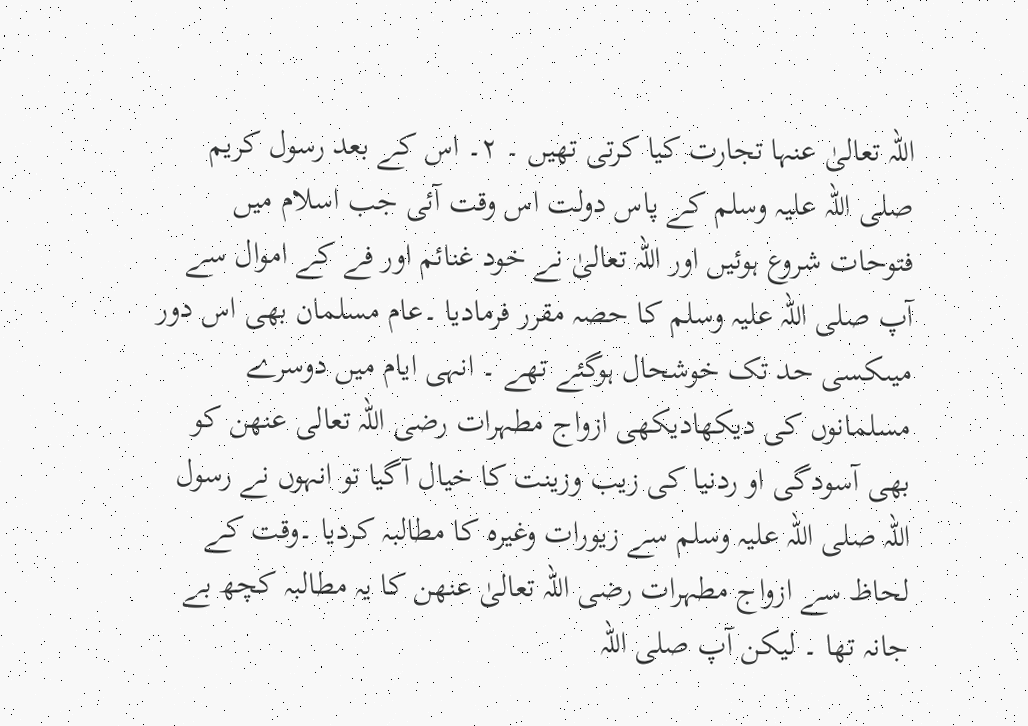اللہ تعالیٰ عنہا تجارت کیا کرتی تھیں ۔ ۲۔ اس کے بعد رسول کریم صلی اللہ علیہ وسلم کے پاس دولت اس وقت آئی جب اسلام میں فتوحات شروع ہوئیں اور اللہ تعالیٰ نے خود غنائم اور فے کے اموال سے آپ صلی اللہ علیہ وسلم کا حصہ مقرر فرمادیا ۔عام مسلمان بھی اس دور میںکسی حد تک خوشحال ہوگئے تھے ۔ انہی ایام میں دوسرے مسلمانوں کی دیکھادیکھی ازواج مطہرات رضی اللہ تعالی عنھن کو بھی آسودگی او ردنیا کی زیب وزینت کا خیال آگیا تو انہوں نے رسول اللہ صلی اللہ علیہ وسلم سے زیورات وغیرہ کا مطالبہ کردیا ۔وقت کے لحاظ سے ازواج مطہرات رضی اللہ تعالیٰ عنھن کا یہ مطالبہ کچھ بے جانہ تھا ۔ لیکن آپ صلی اللہ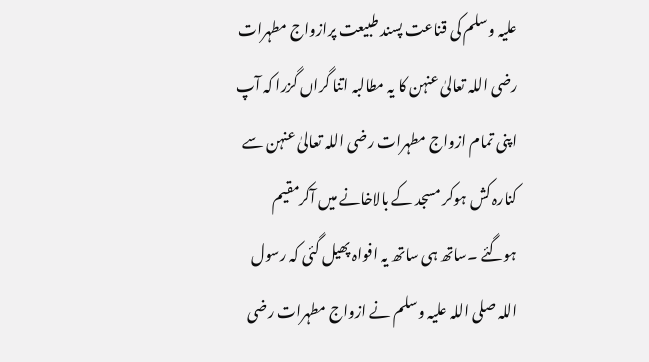علیہ وسلم کی قناعت پسند طبیعت پرازواج مطہرات رضی اللہ تعالیٰ عنہن کا یہ مطالبہ اتنا گراں گزرا کہ آپ اپنی تمام ازواج مطہرات رضی اللہ تعالیٰ عنہن سے کنارہ کش ہوکر مسجد کے بالاخانے میں آکرمقیم ہوگئے ۔ساتھ ہی ساتھ یہ افواہ پھیل گئی کہ رسول اللہ صلی اللہ علیہ وسلم نے ازواج مطہرات رضی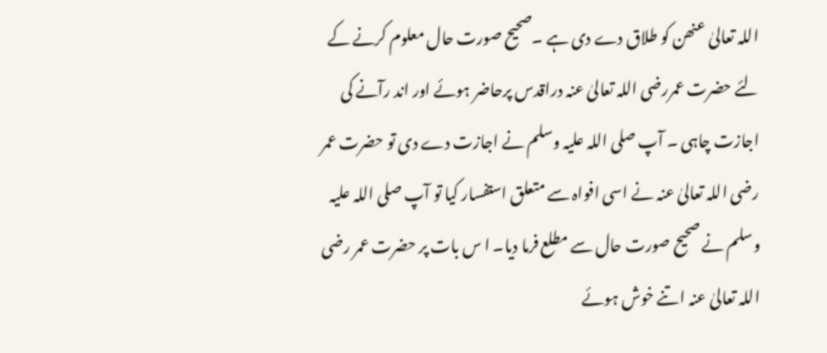اللہ تعالیٰ عنھن کو طلاق دے دی ہے ۔صحیح صورت حال معلوم کرنے کے لئے حضرت عمررضی اللہ تعالیٰ عنہ دراقدس پرحاضر ہوئے اور اند رآنے کی اجازت چاہی ۔ آپ صلی اللہ علیہ وسلم نے اجازت دے دی تو حضرت عمر رضی اللہ تعالیٰ عنہ نے اسی افواہ سے متعلق استفسار کیا تو آپ صلی اللہ علیہ وسلم نے صحیح صورت حال سے مطلع فرما دیا۔ ا س بات پر حضرت عمر رضی اللہ تعالیٰ عنہ اتنے خوش ہوئے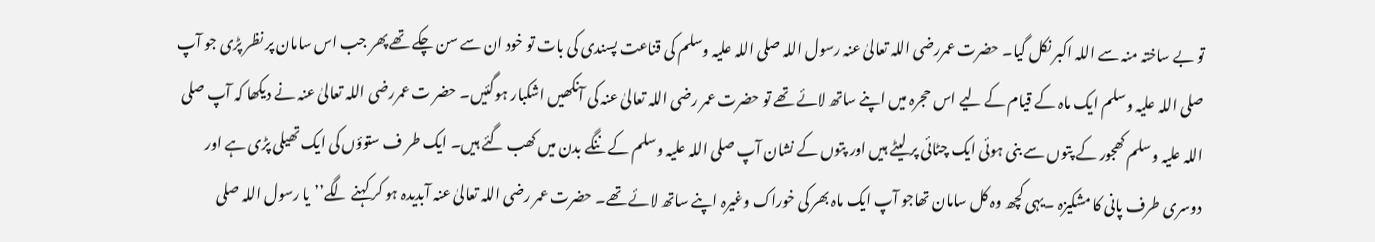تو بے ساختہ منہ سے اللہ اکبر نکل گیا۔ حضرت عمررضی اللہ تعالیٰ عنہ رسول اللہ صلی اللہ علیہ وسلم کی قناعت پسندی کی بات تو خود ان سے سن چکے تھے پھر جب اس سامان پر نظر پڑی جو آپ صلی اللہ علیہ وسلم ایک ماہ کے قیام کے لیے اس حجرہ میں اپنے ساتھ لائے تھے تو حضرت عمر رضی اللہ تعالیٰ عنہ کی آنکھیں اشکبار ہوگئیں۔ حضر ت عمررضی اللہ تعالیٰ عنہ نے دیکھا کہ آپ صلی اللہ علیہ وسلم کھجور کے پتوں سے بنی ہوئی ایک چٹائی پر لیٹے ہیں اور پتوں کے نشان آپ صلی اللہ علیہ وسلم کے ننگے بدن میں کھب گئے ہیں۔ ایک طر ف ستوؤں کی ایک تھیلی پڑی ہے اور دوسری طرف پانی کا مشکیزہ ۔یہی کچھ وہ کل سامان تھاجو آپ ایک ماہ بھر کی خوراک وغیرہ اپنے ساتھ لائے تھے۔ حضرت عمر رضی اللہ تعالیٰ عنہ آبدیدہ ہو کر کہنے لگے’’یا رسول اللہ صلی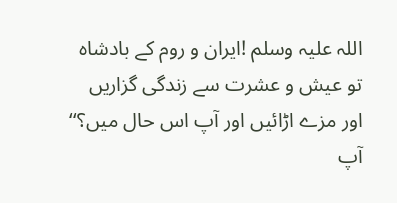اللہ علیہ وسلم !ایران و روم کے بادشاہ تو عیش و عشرت سے زندگی گزاریں اور مزے اڑائیں اور آپ اس حال میں؟‘‘ آپ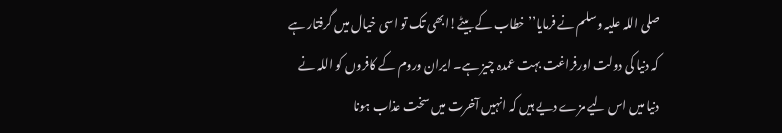صلی اللہ علیہ وسلم نے فرمایا’’خطاب کے بیٹے!ابھی تک تو اسی خیال میں گرفتار ہے کہ دنیا کی دولت اورفراغت بہت عمدہ چیز ہے۔ ایران وروم کے کافروں کو اللہ نے دنیا میں اس لیے مزے دیے ہیں کہ انہیں آخرت میں سخت عذاب ہونا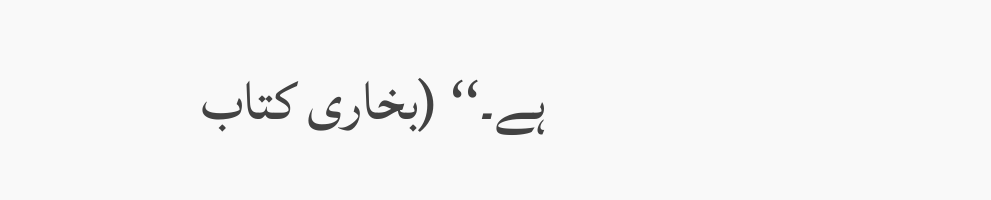ہے۔‘‘ (بخاری کتاب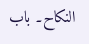النکاح۔ باب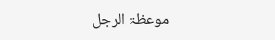موعظۃ الرجل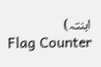ابنتہ)
Flag Counter